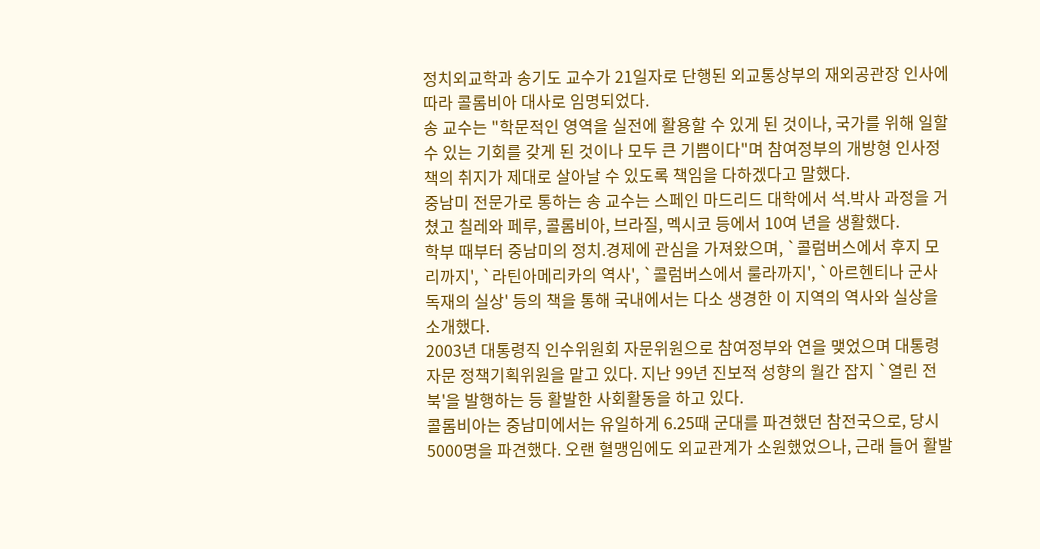정치외교학과 송기도 교수가 21일자로 단행된 외교통상부의 재외공관장 인사에 따라 콜롬비아 대사로 임명되었다.
송 교수는 "학문적인 영역을 실전에 활용할 수 있게 된 것이나, 국가를 위해 일할 수 있는 기회를 갖게 된 것이나 모두 큰 기쁨이다"며 참여정부의 개방형 인사정책의 취지가 제대로 살아날 수 있도록 책임을 다하겠다고 말했다.
중남미 전문가로 통하는 송 교수는 스페인 마드리드 대학에서 석.박사 과정을 거쳤고 칠레와 페루, 콜롬비아, 브라질, 멕시코 등에서 10여 년을 생활했다.
학부 때부터 중남미의 정치.경제에 관심을 가져왔으며, `콜럼버스에서 후지 모리까지', `라틴아메리카의 역사', `콜럼버스에서 룰라까지', `아르헨티나 군사독재의 실상' 등의 책을 통해 국내에서는 다소 생경한 이 지역의 역사와 실상을 소개했다.
2003년 대통령직 인수위원회 자문위원으로 참여정부와 연을 맺었으며 대통령 자문 정책기획위원을 맡고 있다. 지난 99년 진보적 성향의 월간 잡지 `열린 전북'을 발행하는 등 활발한 사회활동을 하고 있다.
콜롬비아는 중남미에서는 유일하게 6.25때 군대를 파견했던 참전국으로, 당시 5000명을 파견했다. 오랜 혈맹임에도 외교관계가 소원했었으나, 근래 들어 활발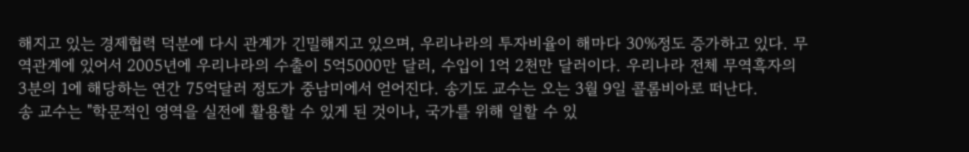해지고 있는 경제협력 덕분에 다시 관계가 긴밀해지고 있으며, 우리나라의 투자비율이 해마다 30%정도 증가하고 있다. 무역관계에 있어서 2005년에 우리나라의 수출이 5억5000만 달러, 수입이 1억 2천만 달러이다. 우리나라 전체 무역흑자의 3분의 1에 해당하는 연간 75억달러 정도가 중남미에서 얻어진다. 송기도 교수는 오는 3월 9일 콜롬비아로 떠난다.
송 교수는 "학문적인 영역을 실전에 활용할 수 있게 된 것이나, 국가를 위해 일할 수 있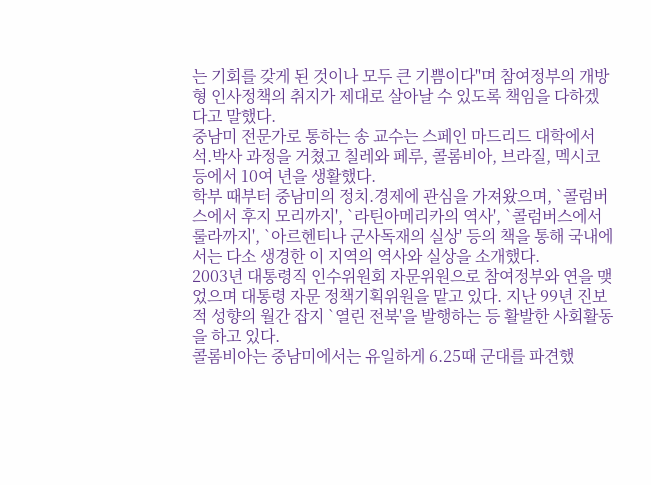는 기회를 갖게 된 것이나 모두 큰 기쁨이다"며 참여정부의 개방형 인사정책의 취지가 제대로 살아날 수 있도록 책임을 다하겠다고 말했다.
중남미 전문가로 통하는 송 교수는 스페인 마드리드 대학에서 석.박사 과정을 거쳤고 칠레와 페루, 콜롬비아, 브라질, 멕시코 등에서 10여 년을 생활했다.
학부 때부터 중남미의 정치.경제에 관심을 가져왔으며, `콜럼버스에서 후지 모리까지', `라틴아메리카의 역사', `콜럼버스에서 룰라까지', `아르헨티나 군사독재의 실상' 등의 책을 통해 국내에서는 다소 생경한 이 지역의 역사와 실상을 소개했다.
2003년 대통령직 인수위원회 자문위원으로 참여정부와 연을 맺었으며 대통령 자문 정책기획위원을 맡고 있다. 지난 99년 진보적 성향의 월간 잡지 `열린 전북'을 발행하는 등 활발한 사회활동을 하고 있다.
콜롬비아는 중남미에서는 유일하게 6.25때 군대를 파견했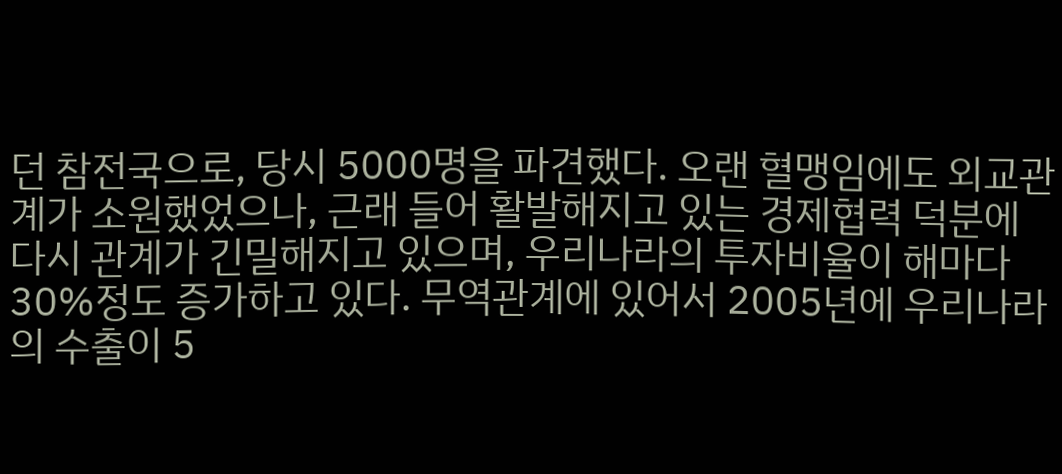던 참전국으로, 당시 5000명을 파견했다. 오랜 혈맹임에도 외교관계가 소원했었으나, 근래 들어 활발해지고 있는 경제협력 덕분에 다시 관계가 긴밀해지고 있으며, 우리나라의 투자비율이 해마다 30%정도 증가하고 있다. 무역관계에 있어서 2005년에 우리나라의 수출이 5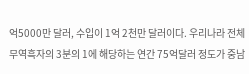억5000만 달러, 수입이 1억 2천만 달러이다. 우리나라 전체 무역흑자의 3분의 1에 해당하는 연간 75억달러 정도가 중남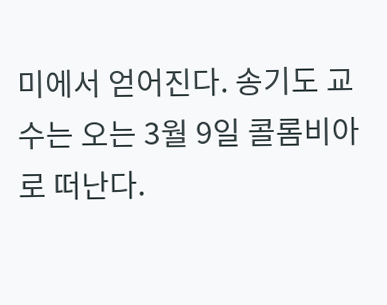미에서 얻어진다. 송기도 교수는 오는 3월 9일 콜롬비아로 떠난다.